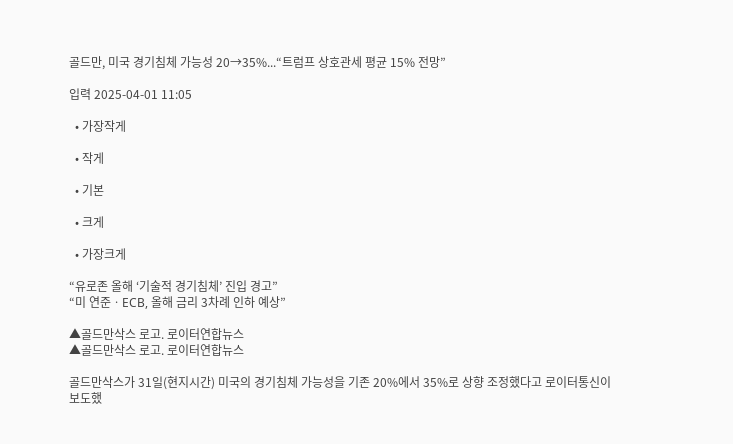골드만, 미국 경기침체 가능성 20→35%...“트럼프 상호관세 평균 15% 전망”

입력 2025-04-01 11:05

  • 가장작게

  • 작게

  • 기본

  • 크게

  • 가장크게

“유로존 올해 ‘기술적 경기침체’ 진입 경고”
“미 연준ㆍECB, 올해 금리 3차례 인하 예상”

▲골드만삭스 로고. 로이터연합뉴스
▲골드만삭스 로고. 로이터연합뉴스

골드만삭스가 31일(현지시간) 미국의 경기침체 가능성을 기존 20%에서 35%로 상향 조정했다고 로이터통신이 보도했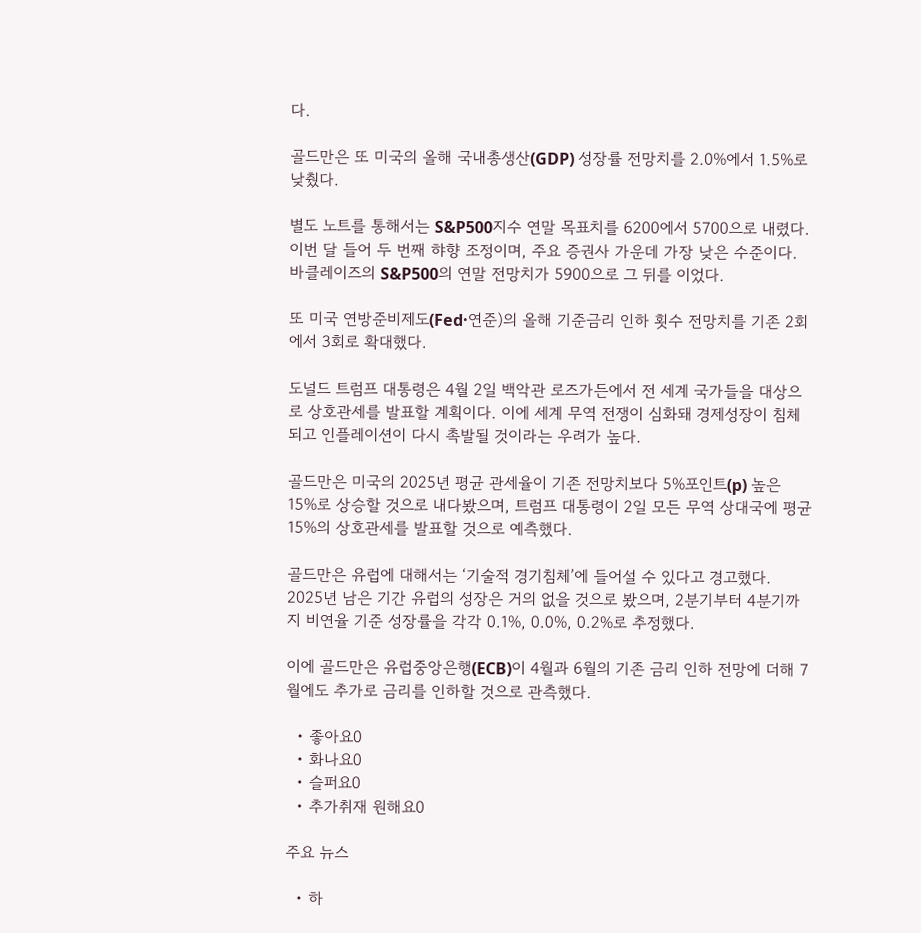다.

골드만은 또 미국의 올해 국내총생산(GDP) 성장률 전망치를 2.0%에서 1.5%로 낮췄다.

별도 노트를 통해서는 S&P500지수 연말 목표치를 6200에서 5700으로 내렸다. 이번 달 들어 두 번째 햐향 조정이며, 주요 증권사 가운데 가장 낮은 수준이다. 바클레이즈의 S&P500의 연말 전망치가 5900으로 그 뒤를 이었다.

또 미국 연방준비제도(Fed·연준)의 올해 기준금리 인하 횟수 전망치를 기존 2회에서 3회로 확대했다.

도널드 트럼프 대통령은 4월 2일 백악관 로즈가든에서 전 세계 국가들을 대상으로 상호관세를 발표할 계획이다. 이에 세계 무역 전쟁이 심화돼 경제성장이 침체되고 인플레이션이 다시 촉발될 것이라는 우려가 높다.

골드만은 미국의 2025년 평균 관세율이 기존 전망치보다 5%포인트(p) 높은 15%로 상승할 것으로 내다봤으며, 트럼프 대통령이 2일 모든 무역 상대국에 평균 15%의 상호관세를 발표할 것으로 예측했다.

골드만은 유럽에 대해서는 ‘기술적 경기침체’에 들어설 수 있다고 경고했다. 2025년 남은 기간 유럽의 성장은 거의 없을 것으로 봤으며, 2분기부터 4분기까지 비연율 기준 성장률을 각각 0.1%, 0.0%, 0.2%로 추정했다.

이에 골드만은 유럽중앙은행(ECB)이 4월과 6월의 기존 금리 인하 전망에 더해 7월에도 추가로 금리를 인하할 것으로 관측했다.

  • 좋아요0
  • 화나요0
  • 슬퍼요0
  • 추가취재 원해요0

주요 뉴스

  • 하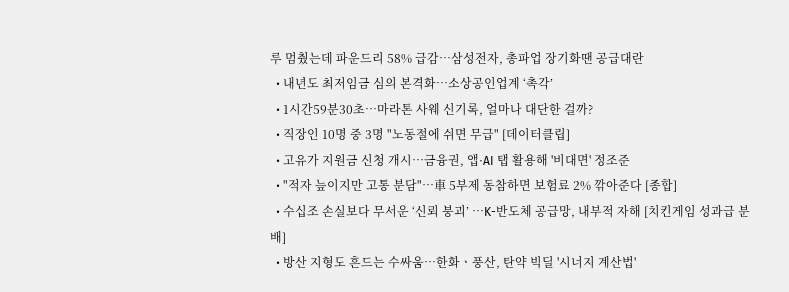루 멈췄는데 파운드리 58% 급감…삼성전자, 총파업 장기화땐 공급대란
  • 내년도 최저임금 심의 본격화⋯소상공인업계 ‘촉각’
  • 1시간59분30초…마라톤 사웨 신기록, 얼마나 대단한 걸까?
  • 직장인 10명 중 3명 "노동절에 쉬면 무급" [데이터클립]
  • 고유가 지원금 신청 개시⋯금융권, 앱·AI 탭 활용해 '비대면' 정조준
  • "적자 늪이지만 고통 분담"⋯車 5부제 동참하면 보험료 2% 깎아준다 [종합]
  • 수십조 손실보다 무서운 ‘신뢰 붕괴’ ⋯K-반도체 공급망, 내부적 자해 [치킨게임 성과급 분배]
  • 방산 지형도 흔드는 수싸움⋯한화ㆍ풍산, 탄약 빅딜 '시너지 계산법'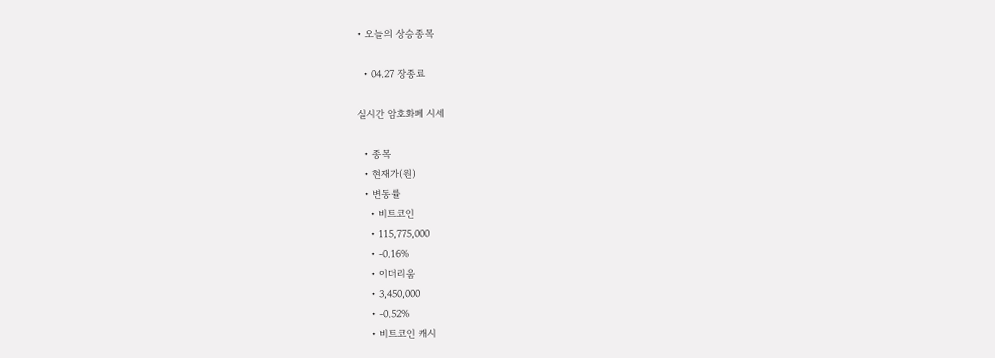• 오늘의 상승종목

  • 04.27 장종료

실시간 암호화폐 시세

  • 종목
  • 현재가(원)
  • 변동률
    • 비트코인
    • 115,775,000
    • -0.16%
    • 이더리움
    • 3,450,000
    • -0.52%
    • 비트코인 캐시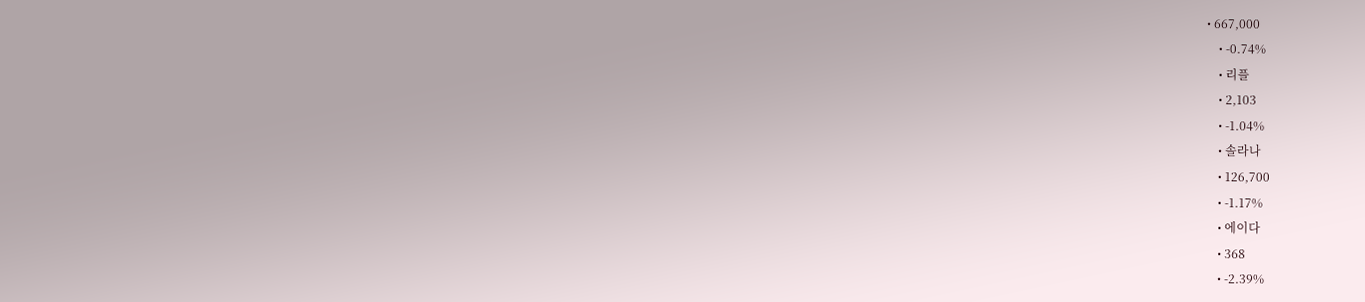• 667,000
    • -0.74%
    • 리플
    • 2,103
    • -1.04%
    • 솔라나
    • 126,700
    • -1.17%
    • 에이다
    • 368
    • -2.39%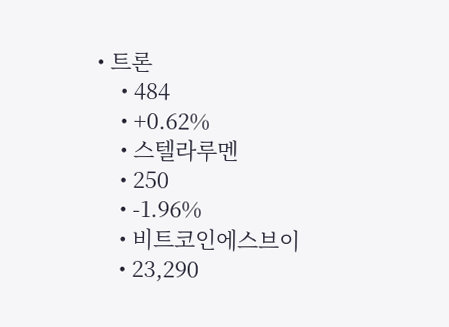• 트론
    • 484
    • +0.62%
    • 스텔라루멘
    • 250
    • -1.96%
    • 비트코인에스브이
    • 23,290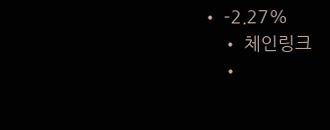• -2.27%
    • 체인링크
    •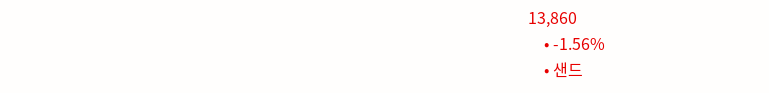13,860
    • -1.56%
    • 샌드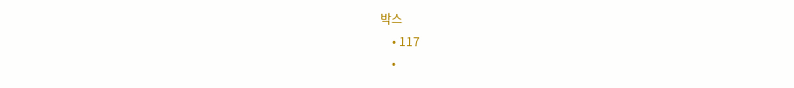박스
    • 117
    •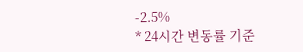-2.5%
* 24시간 변동률 기준